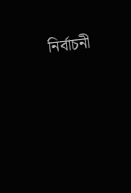নির্বাচনী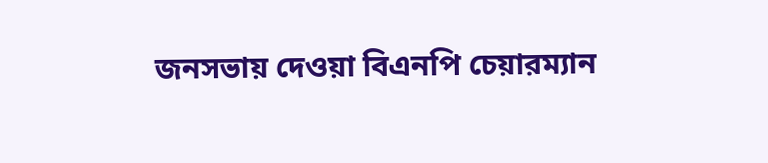জনসভায় দেওয়া বিএনপি চেয়ারম্যান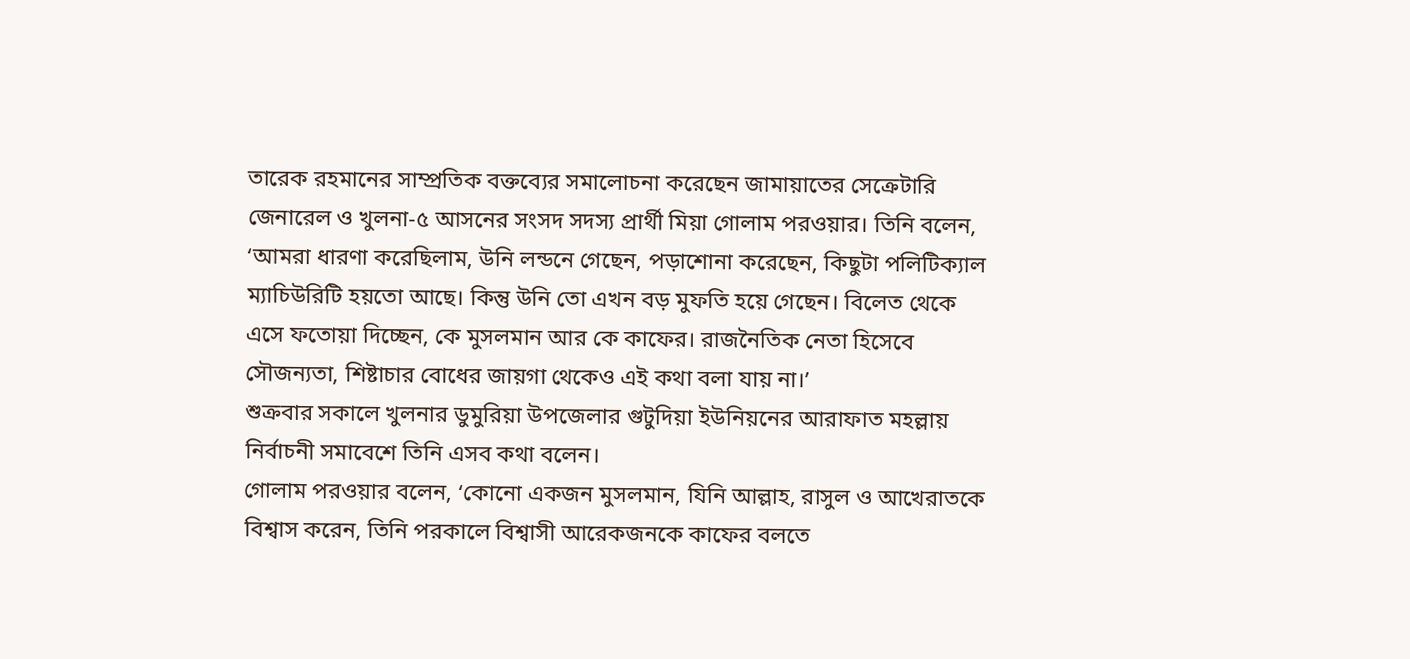তারেক রহমানের সাম্প্রতিক বক্তব্যের সমালোচনা করেছেন জামায়াতের সেক্রেটারি জেনারেল ও খুলনা-৫ আসনের সংসদ সদস্য প্রার্থী মিয়া গোলাম পরওয়ার। তিনি বলেন, ‘আমরা ধারণা করেছিলাম, উনি লন্ডনে গেছেন, পড়াশোনা করেছেন, কিছুটা পলিটিক্যাল ম্যাচিউরিটি হয়তো আছে। কিন্তু উনি তো এখন বড় মুফতি হয়ে গেছেন। বিলেত থেকে এসে ফতোয়া দিচ্ছেন, কে মুসলমান আর কে কাফের। রাজনৈতিক নেতা হিসেবে সৌজন্যতা, শিষ্টাচার বোধের জায়গা থেকেও এই কথা বলা যায় না।’
শুক্রবার সকালে খুলনার ডুমুরিয়া উপজেলার গুটুদিয়া ইউনিয়নের আরাফাত মহল্লায় নির্বাচনী সমাবেশে তিনি এসব কথা বলেন।
গোলাম পরওয়ার বলেন, ‘কোনো একজন মুসলমান, যিনি আল্লাহ, রাসুল ও আখেরাতকে বিশ্বাস করেন, তিনি পরকালে বিশ্বাসী আরেকজনকে কাফের বলতে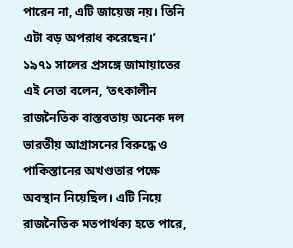পারেন না, এটি জায়েজ নয়। তিনি এটা বড় অপরাধ করেছেন।’
১৯৭১ সালের প্রসঙ্গে জামায়াতের এই নেতা বলেন, ‘তৎকালীন রাজনৈতিক বাস্তবতায় অনেক দল ভারতীয় আগ্রাসনের বিরুদ্ধে ও পাকিস্তানের অখণ্ডতার পক্ষে অবস্থান নিয়েছিল। এটি নিয়ে রাজনৈতিক মতপার্থক্য হতে পারে,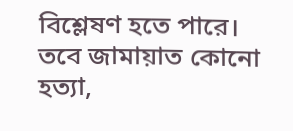বিশ্লেষণ হতে পারে। তবে জামায়াত কোনো হত্যা,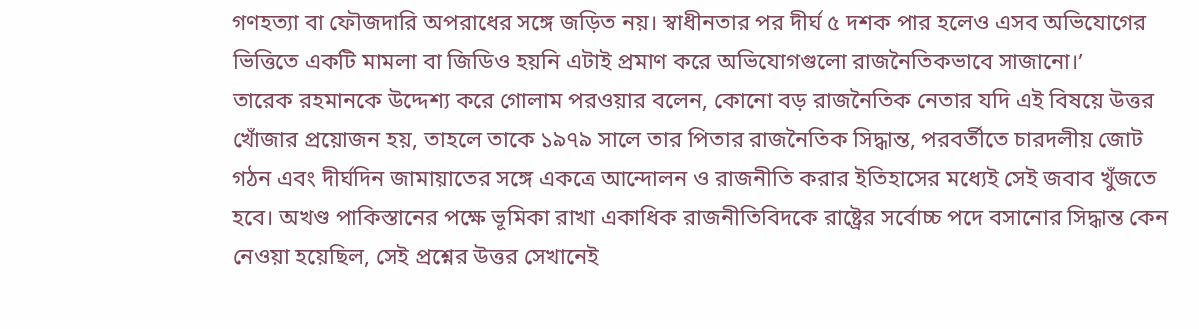গণহত্যা বা ফৌজদারি অপরাধের সঙ্গে জড়িত নয়। স্বাধীনতার পর দীর্ঘ ৫ দশক পার হলেও এসব অভিযোগের ভিত্তিতে একটি মামলা বা জিডিও হয়নি এটাই প্রমাণ করে অভিযোগগুলো রাজনৈতিকভাবে সাজানো।’
তারেক রহমানকে উদ্দেশ্য করে গোলাম পরওয়ার বলেন, কোনো বড় রাজনৈতিক নেতার যদি এই বিষয়ে উত্তর খোঁজার প্রয়োজন হয়, তাহলে তাকে ১৯৭৯ সালে তার পিতার রাজনৈতিক সিদ্ধান্ত, পরবর্তীতে চারদলীয় জোট গঠন এবং দীর্ঘদিন জামায়াতের সঙ্গে একত্রে আন্দোলন ও রাজনীতি করার ইতিহাসের মধ্যেই সেই জবাব খুঁজতে হবে। অখণ্ড পাকিস্তানের পক্ষে ভূমিকা রাখা একাধিক রাজনীতিবিদকে রাষ্ট্রের সর্বোচ্চ পদে বসানোর সিদ্ধান্ত কেন নেওয়া হয়েছিল, সেই প্রশ্নের উত্তর সেখানেই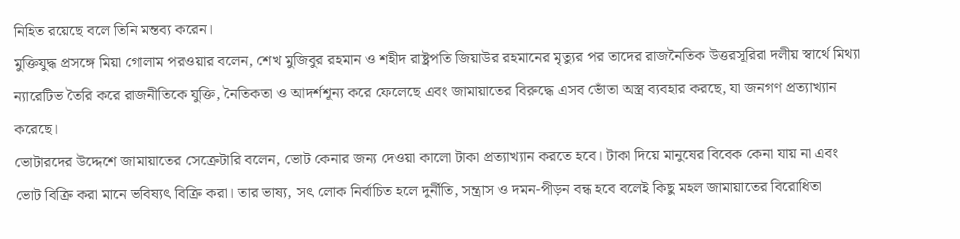নিহিত রয়েছে বলে তিনি মন্তব্য করেন।
মুক্তিযুদ্ধ প্রসঙ্গে মিয়া গোলাম পরওয়ার বলেন, শেখ মুজিবুর রহমান ও শহীদ রাষ্ট্রপতি জিয়াউর রহমানের মৃত্যুর পর তাদের রাজনৈতিক উত্তরসূরিরা দলীয় স্বার্থে মিথ্যা ন্যারেটিভ তৈরি করে রাজনীতিকে যুক্তি, নৈতিকতা ও আদর্শশূন্য করে ফেলেছে এবং জামায়াতের বিরুদ্ধে এসব ভোঁতা অস্ত্র ব্যবহার করছে, যা জনগণ প্রত্যাখ্যান করেছে।
ভোটারদের উদ্দেশে জামায়াতের সেক্রেটারি বলেন, ভোট কেনার জন্য দেওয়া কালো টাকা প্রত্যাখ্যান করতে হবে। টাকা দিয়ে মানুষের বিবেক কেনা যায় না এবং ভোট বিক্রি করা মানে ভবিষ্যৎ বিক্রি করা। তার ভাষ্য, সৎ লোক নির্বাচিত হলে দুর্নীতি, সন্ত্রাস ও দমন-পীড়ন বন্ধ হবে বলেই কিছু মহল জামায়াতের বিরোধিতা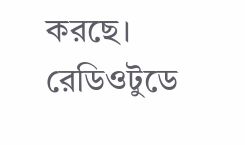করছে।
রেডিওটুডে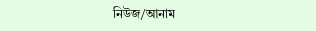নিউজ/আনাম